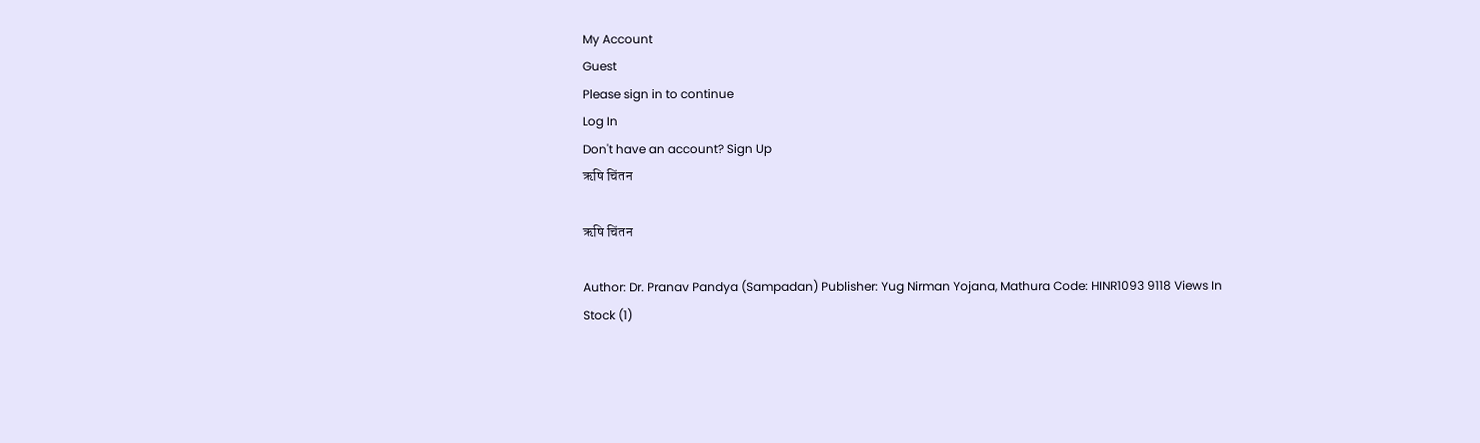My Account
Guest
Please sign in to continue
Log In
Don't have an account? Sign Up
ऋषि चिंतन

ऋषि चिंतन

Author: Dr. Pranav Pandya (Sampadan) Publisher: Yug Nirman Yojana, Mathura Code: HINR1093 9118 Views In Stock (1)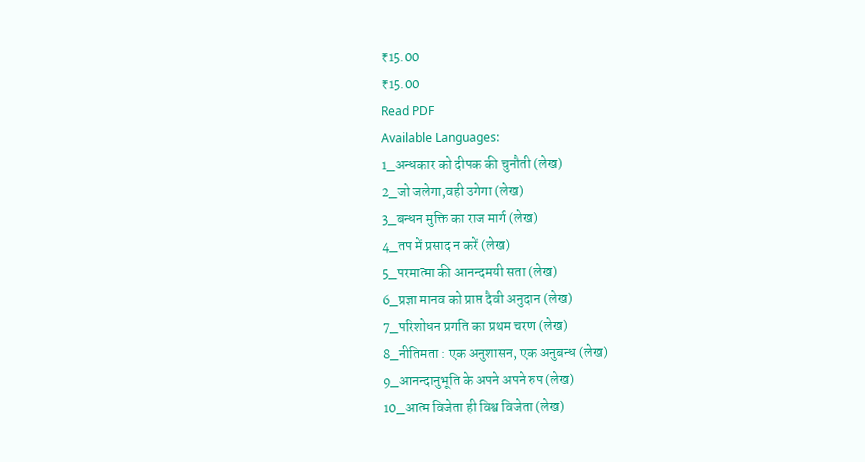₹15.00
₹15.00
Read PDF
Available Languages:
1_अन्धकार को दीपक की चुनौती (लेख)
2_जो जलेगा,वही उगेगा (लेख)
3_बन्धन मुक्ति का राज मार्ग (लेख)
4_तप में प्रसाद न करें (लेख)
5_परमात्मा की आनन्दमयी सता (लेख)
6_प्रज्ञा मानव को प्राप्त दैवी अनुदान (लेख)
7_परिशोधन प्रगति का प्रथम चरण (लेख)
8_नीतिमता : एक अनुशासन, एक अनुबन्ध (लेख)
9_आनन्दानुभूति के अपने अपने रुप (लेख)
10_आत्म विजेता ही विश्व विजेता (लेख)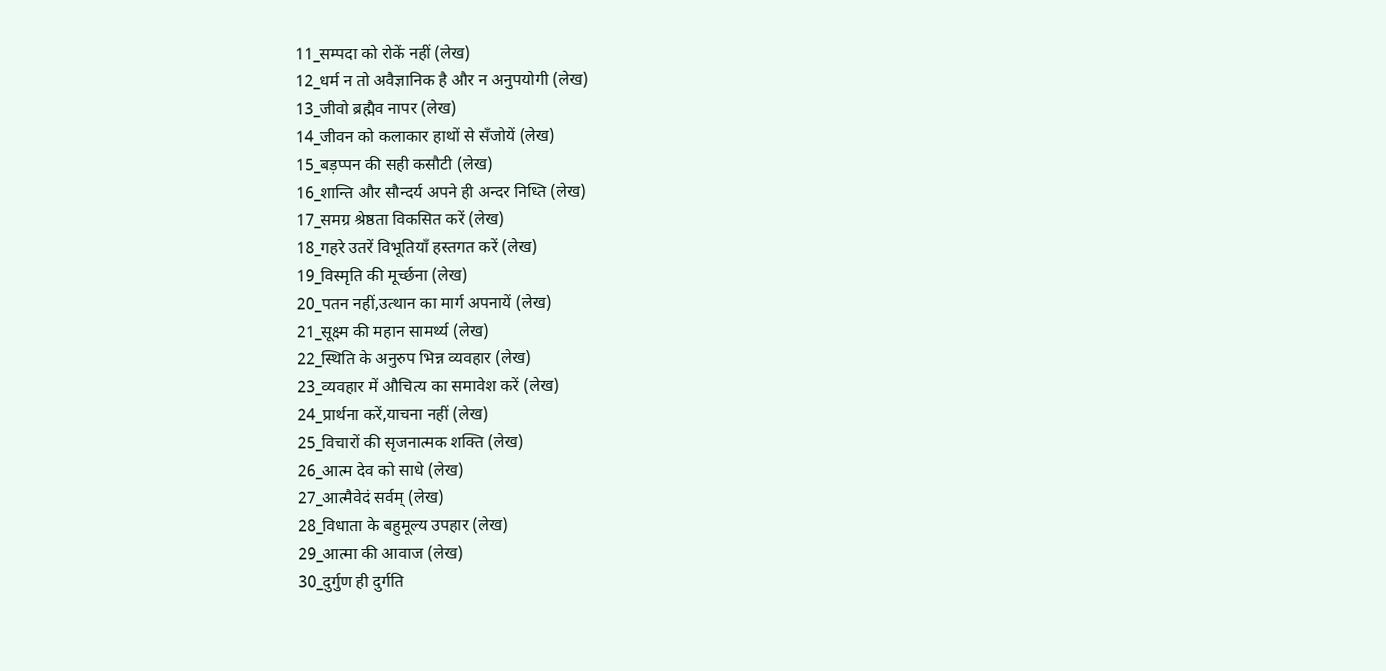11_सम्पदा को रोकें नहीं (लेख)
12_धर्म न तो अवैज्ञानिक है और न अनुपयोगी (लेख)
13_जीवो ब्रह्मैव नापर (लेख)
14_जीवन को कलाकार हाथों से सँजोयें (लेख)
15_बड़प्पन की सही कसौटी (लेख)
16_शान्ति और सौन्दर्य अपने ही अन्दर निध्ति (लेख)
17_समग्र श्रेष्ठता विकसित करें (लेख)
18_गहरे उतरें विभूतियाँ हस्तगत करें (लेख)
19_विस्मृति की मूर्च्छना (लेख)
20_पतन नहीं,उत्थान का मार्ग अपनायें (लेख)
21_सूक्ष्म की महान सामर्थ्य (लेख)
22_स्थिति के अनुरुप भिन्न व्यवहार (लेख)
23_व्यवहार में औचित्य का समावेश करें (लेख)
24_प्रार्थना करें,याचना नहीं (लेख)
25_विचारों की सृजनात्मक शक्ति (लेख)
26_आत्म देव को साधे (लेख)
27_आत्मैवेदं सर्वम्‌ (लेख)
28_विधाता के बहुमूल्य उपहार (लेख)
29_आत्मा की आवाज (लेख)
30_दुर्गुण ही दुर्गति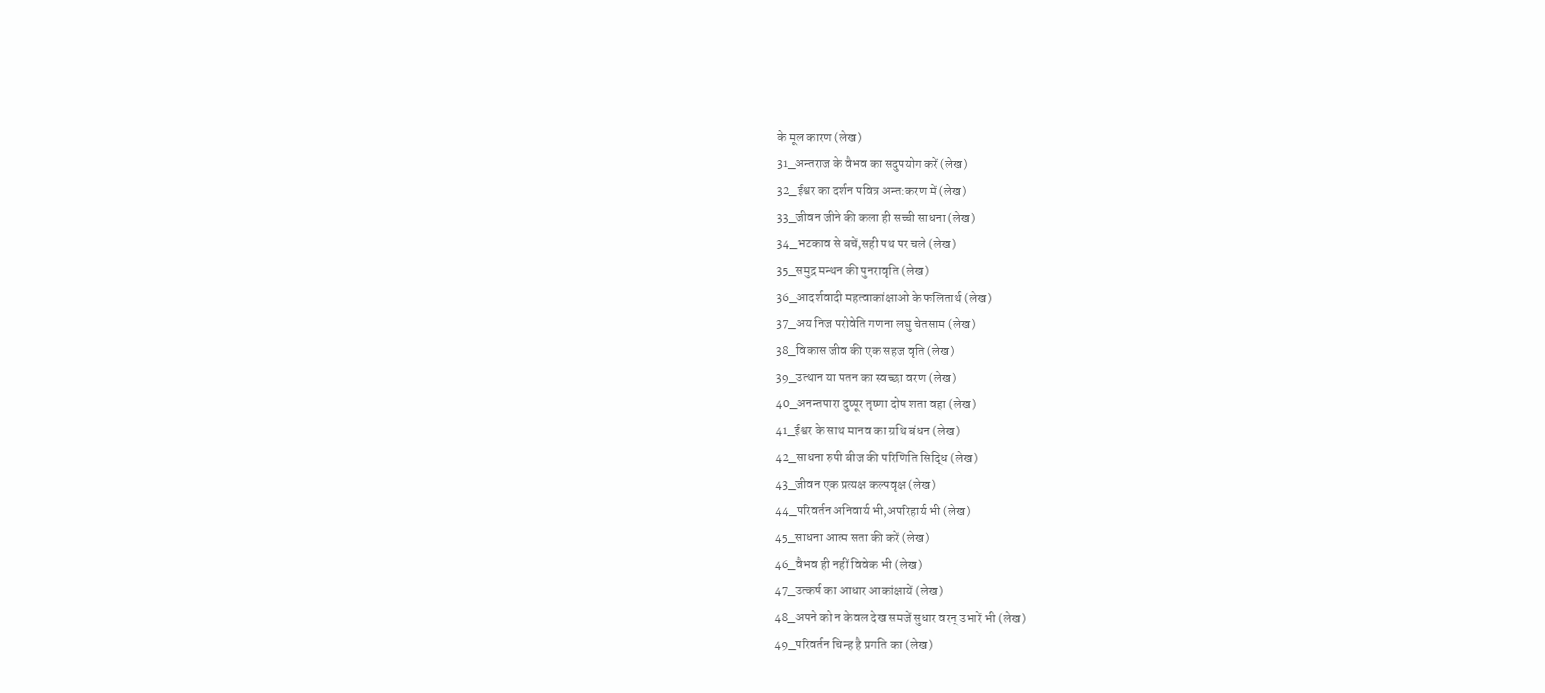के मूल कारण (लेख)
31_अन्तराज के वैभव का सदुपयोग करें (लेख)
32_ईश्वर का दर्शन पवित्र अन्त:करण में (लेख)
33_जीवन जीने की कला ही सच्ची साधना (लेख)
34_भटकाव से बचें,सही पथ पर चले (लेख)
35_समुद्र मन्थन की पुनरावृति (लेख)
36_आदर्शवादी महत्वाकांक्षाओ के फलितार्थ (लेख)
37_अय निज परोवेति गणना लघु चेतसाम (लेख)
38_विकास जीव की एक सहज वृति (लेख)
39_उत्थान या पतन का स्वच्छा वरण (लेख)
40_अनन्तपारा दुष्पूर तृष्णा दोष शता वहा (लेख)
41_ईश्वर के साथ मानव का ग्रथि बंधन (लेख)
42_साधना रुपी बीज की परिणिति सिद्धि (लेख)
43_जीवन एक प्रत्यक्ष कल्पवृक्ष (लेख)
44_परिवर्तन अनिवार्य भी,अपरिहार्य भी (लेख)
45_साधना आत्म सता की करें (लेख)
46_वैभव ही नहीं विवेक भी (लेख)
47_उत्कर्ष का आधार आकांक्षायें (लेख)
48_अपने को न केवल देख समजें सुधार वरन्‌ उभारें भी (लेख)
49_परिवर्तन चिन्ह है प्रगति का (लेख)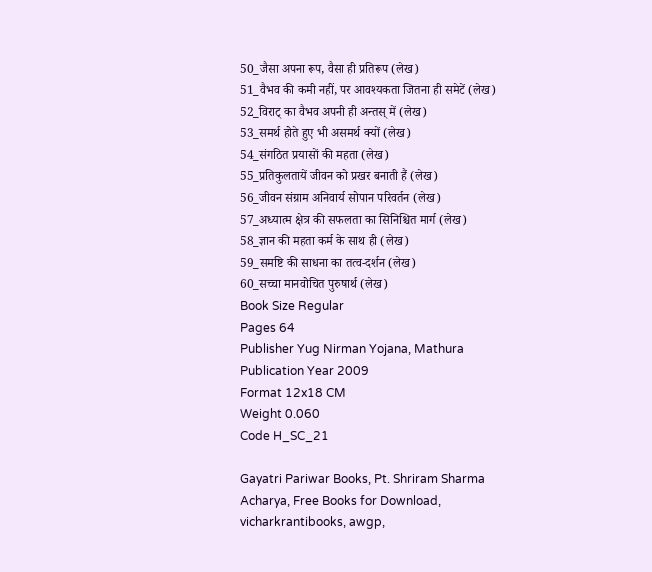50_जैसा अपना रूप, वैसा ही प्रतिरूप (लेख)
51_वैभव की कमी नहीं, पर आवश्यकता जितना ही समेटें (लेख)
52_विराट्‌ का वैभव अपनी ही अन्तस्‌ में (लेख)
53_समर्थ होते हुए भी असमर्थ क्यों (लेख)
54_संगठित प्रयासों की महता (लेख)
55_प्रतिकुलतायें जीवन को प्रखर बनाती हैं (लेख)
56_जीवन संग्राम अनिवार्य सोपान परिवर्तन (लेख)
57_अध्यात्म क्षेत्र की सफलता का सिनिश्चित मार्ग (लेख)
58_ज्ञान की महता कर्म के साथ ही (लेख)
59_समष्टि की साधना का तत्व-दर्शन (लेख)
60_सच्चा मानवोचित पुरुषार्थ (लेख)
Book Size Regular
Pages 64
Publisher Yug Nirman Yojana, Mathura
Publication Year 2009
Format 12x18 CM
Weight 0.060
Code H_SC_21

Gayatri Pariwar Books, Pt. Shriram Sharma Acharya, Free Books for Download, vicharkrantibooks, awgp,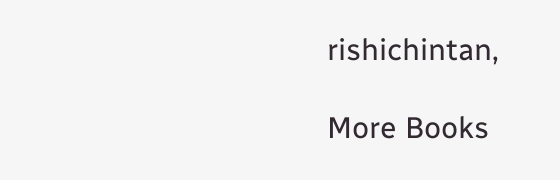rishichintan,

More Books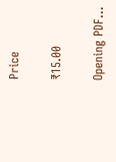Price

₹15.00

Opening PDF...